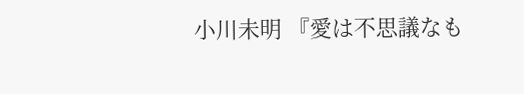小川未明 『愛は不思議なも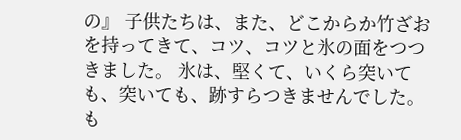の』 子供たちは、また、どこからか竹ざおを持ってきて、コツ、コツと氷の面をつつきました。 氷は、堅くて、いくら突いても、突いても、跡すらつきませんでした。 も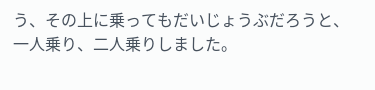う、その上に乗ってもだいじょうぶだろうと、一人乗り、二人乗りしました。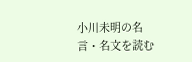小川未明の名言・名文を読む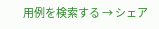用例を検索する → シェア